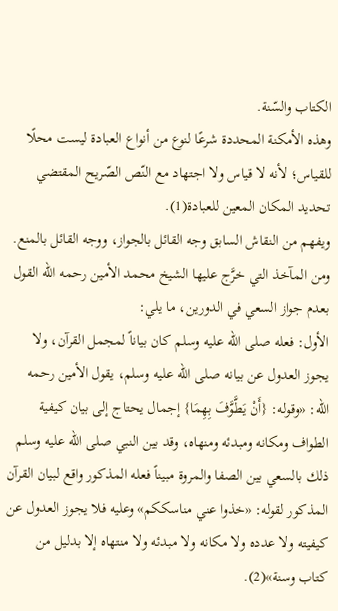الكتاب والسّنة.
وهذه الأمكنة المحددة شرعًا لنوع من أنواع العبادة ليست محلًا للقياس؛ لأنه لا قياس ولا اجتهاد مع النّص الصّريح المقتضي تحديد المكان المعين للعبادة(1).
ويفهم من النقاش السابق وجه القائل بالجواز، ووجه القائل بالمنع.
ومن المآخذ التي خرَّج عليها الشيخ محمد الأمين رحمه الله القول بعدم جواز السعي في الدورين، ما يلي:
الأول: فعله صلى الله عليه وسلم كان بياناً لمجمل القرآن، ولا يجوز العدول عن بيانه صلى الله عليه وسلم، يقول الأمين رحمه الله: «وقوله: {أَنْ يَطَّوَّفَ بِهِمَا} إجمال يحتاج إلى بيان كيفية الطواف ومكانه ومبدئه ومنهاه، وقد بين النبي صلى الله عليه وسلم ذلك بالسعي بين الصفا والمروة مبيناً فعله المذكور واقع لبيان القرآن المذكور لقوله: «خذوا عني مناسككم» وعليه فلا يجوز العدول عن كيفيته ولا عدده ولا مكانه ولا مبدئه ولا منتهاه إلا بدليل من كتاب وسنة»(2).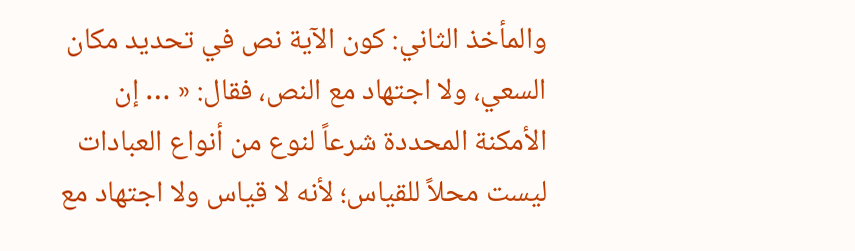والمأخذ الثاني: كون الآية نص في تحديد مكان السعي، ولا اجتهاد مع النص، فقال: « … إن الأمكنة المحددة شرعاً لنوع من أنواع العبادات ليست محلاً للقياس؛ لأنه لا قياس ولا اجتهاد مع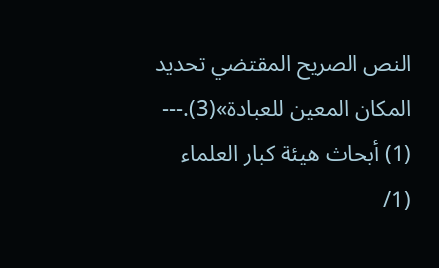النص الصريح المقتضي تحديد المكان المعين للعبادة»(3).---
(1) أبحاث هيئة كبار العلماء (1/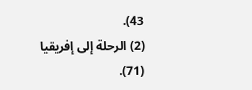43).
(2) الرحلة إلى إفريقيا (71).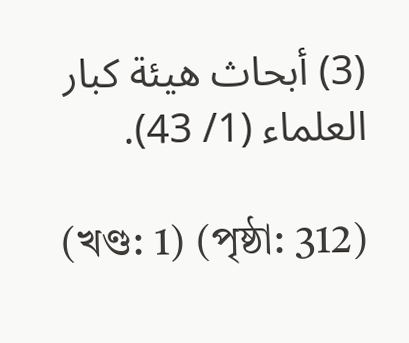(3) أبحاث هيئة كبار العلماء (1/ 43).

(খণ্ড: 1) (পৃষ্ঠা: 312)